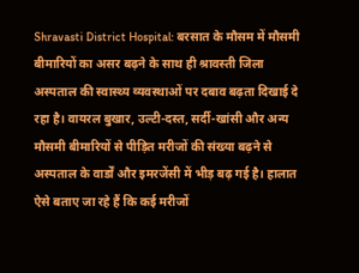Shravasti District Hospital: बरसात के मौसम में मौसमी बीमारियों का असर बढ़ने के साथ ही श्रावस्ती जिला अस्पताल की स्वास्थ्य व्यवस्थाओं पर दबाव बढ़ता दिखाई दे रहा है। वायरल बुखार, उल्टी-दस्त, सर्दी-खांसी और अन्य मौसमी बीमारियों से पीड़ित मरीजों की संख्या बढ़ने से अस्पताल के वार्डों और इमरजेंसी में भीड़ बढ़ गई है। हालात ऐसे बताए जा रहे हैं कि कई मरीजों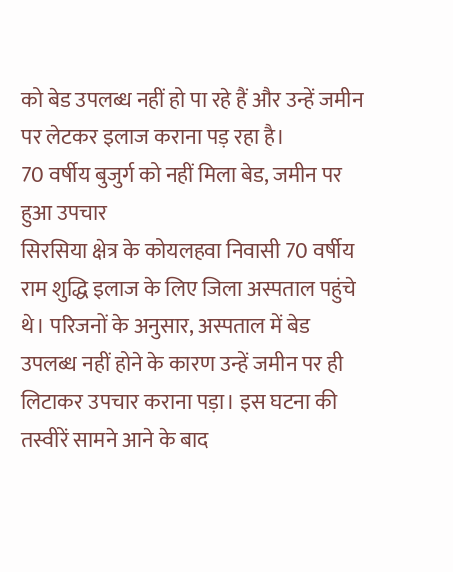को बेड उपलब्ध नहीं हो पा रहे हैं और उन्हें जमीन पर लेटकर इलाज कराना पड़ रहा है।
70 वर्षीय बुजुर्ग को नहीं मिला बेड, जमीन पर हुआ उपचार
सिरसिया क्षेत्र के कोयलहवा निवासी 70 वर्षीय राम शुद्धि इलाज के लिए जिला अस्पताल पहुंचे थे। परिजनों के अनुसार, अस्पताल में बेड उपलब्ध नहीं होने के कारण उन्हें जमीन पर ही लिटाकर उपचार कराना पड़ा। इस घटना की तस्वीरें सामने आने के बाद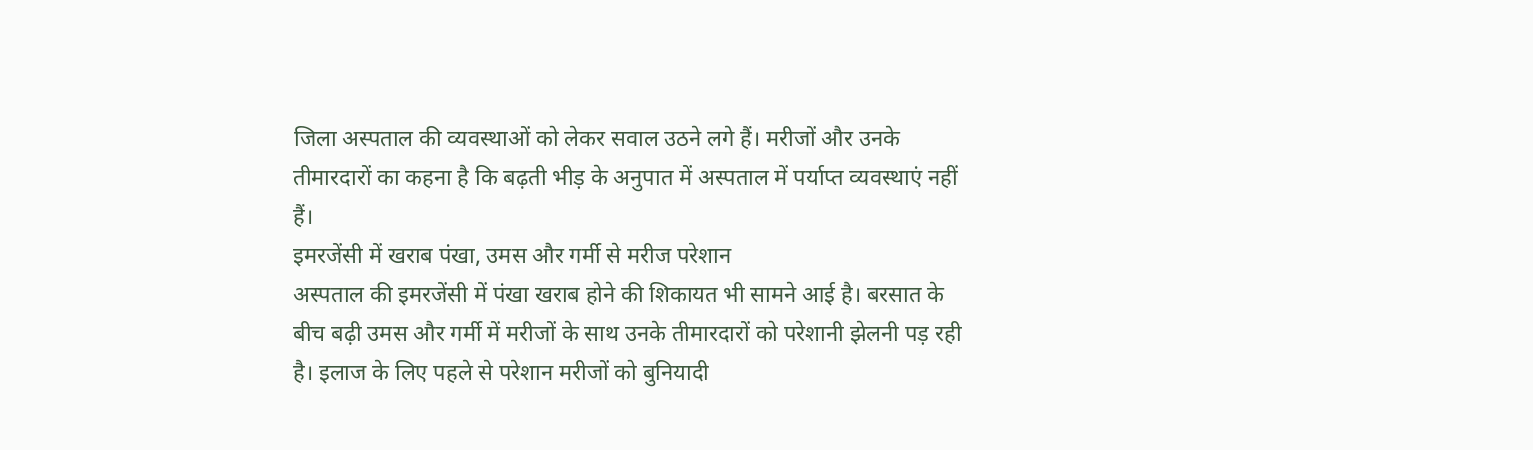जिला अस्पताल की व्यवस्थाओं को लेकर सवाल उठने लगे हैं। मरीजों और उनके तीमारदारों का कहना है कि बढ़ती भीड़ के अनुपात में अस्पताल में पर्याप्त व्यवस्थाएं नहीं हैं।
इमरजेंसी में खराब पंखा, उमस और गर्मी से मरीज परेशान
अस्पताल की इमरजेंसी में पंखा खराब होने की शिकायत भी सामने आई है। बरसात के बीच बढ़ी उमस और गर्मी में मरीजों के साथ उनके तीमारदारों को परेशानी झेलनी पड़ रही है। इलाज के लिए पहले से परेशान मरीजों को बुनियादी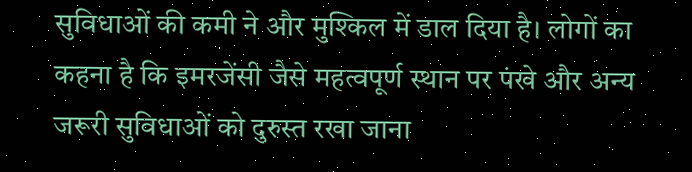सुविधाओं की कमी ने और मुश्किल में डाल दिया है। लोगों का कहना है कि इमरजेंसी जैसे महत्वपूर्ण स्थान पर पंखे और अन्य जरूरी सुविधाओं को दुरुस्त रखा जाना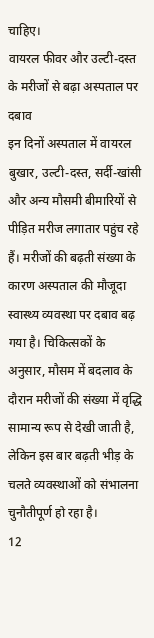चाहिए।
वायरल फीवर और उल्टी-दस्त के मरीजों से बढ़ा अस्पताल पर दबाव
इन दिनों अस्पताल में वायरल बुखार, उल्टी-दस्त, सर्दी-खांसी और अन्य मौसमी बीमारियों से पीड़ित मरीज लगातार पहुंच रहे हैं। मरीजों की बढ़ती संख्या के कारण अस्पताल की मौजूदा स्वास्थ्य व्यवस्था पर दबाव बढ़ गया है। चिकित्सकों के अनुसार, मौसम में बदलाव के दौरान मरीजों की संख्या में वृद्धि सामान्य रूप से देखी जाती है, लेकिन इस बार बढ़ती भीड़ के चलते व्यवस्थाओं को संभालना चुनौतीपूर्ण हो रहा है।
12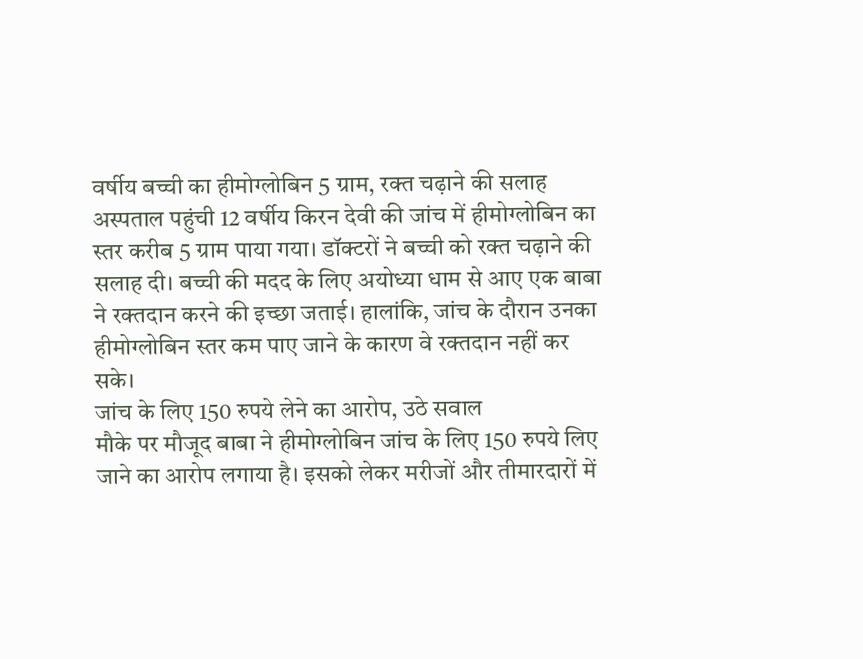वर्षीय बच्ची का हीमोग्लोबिन 5 ग्राम, रक्त चढ़ाने की सलाह
अस्पताल पहुंची 12 वर्षीय किरन देवी की जांच में हीमोग्लोबिन का स्तर करीब 5 ग्राम पाया गया। डॉक्टरों ने बच्ची को रक्त चढ़ाने की सलाह दी। बच्ची की मदद के लिए अयोध्या धाम से आए एक बाबा ने रक्तदान करने की इच्छा जताई। हालांकि, जांच के दौरान उनका हीमोग्लोबिन स्तर कम पाए जाने के कारण वे रक्तदान नहीं कर सके।
जांच के लिए 150 रुपये लेने का आरोप, उठे सवाल
मौके पर मौजूद बाबा ने हीमोग्लोबिन जांच के लिए 150 रुपये लिए जाने का आरोप लगाया है। इसको लेकर मरीजों और तीमारदारों में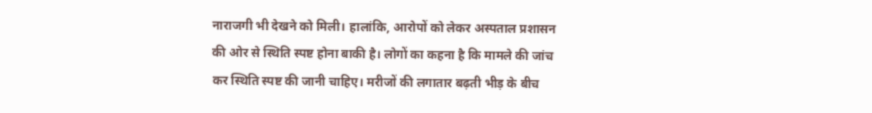नाराजगी भी देखने को मिली। हालांकि, आरोपों को लेकर अस्पताल प्रशासन की ओर से स्थिति स्पष्ट होना बाकी है। लोगों का कहना है कि मामले की जांच कर स्थिति स्पष्ट की जानी चाहिए। मरीजों की लगातार बढ़ती भीड़ के बीच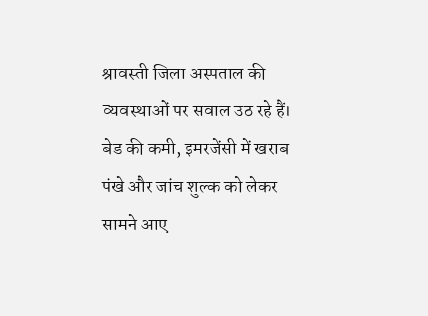श्रावस्ती जिला अस्पताल की व्यवस्थाओं पर सवाल उठ रहे हैं। बेड की कमी, इमरजेंसी में खराब पंखे और जांच शुल्क को लेकर सामने आए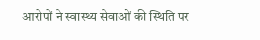आरोपों ने स्वास्थ्य सेवाओं की स्थिति पर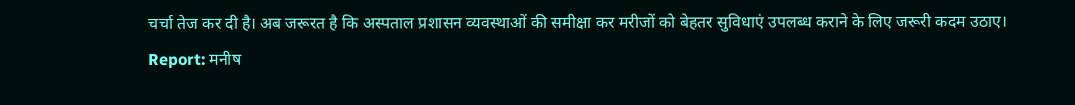चर्चा तेज कर दी है। अब जरूरत है कि अस्पताल प्रशासन व्यवस्थाओं की समीक्षा कर मरीजों को बेहतर सुविधाएं उपलब्ध कराने के लिए जरूरी कदम उठाए।
Report: मनीष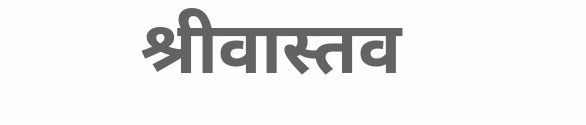श्रीवास्तव